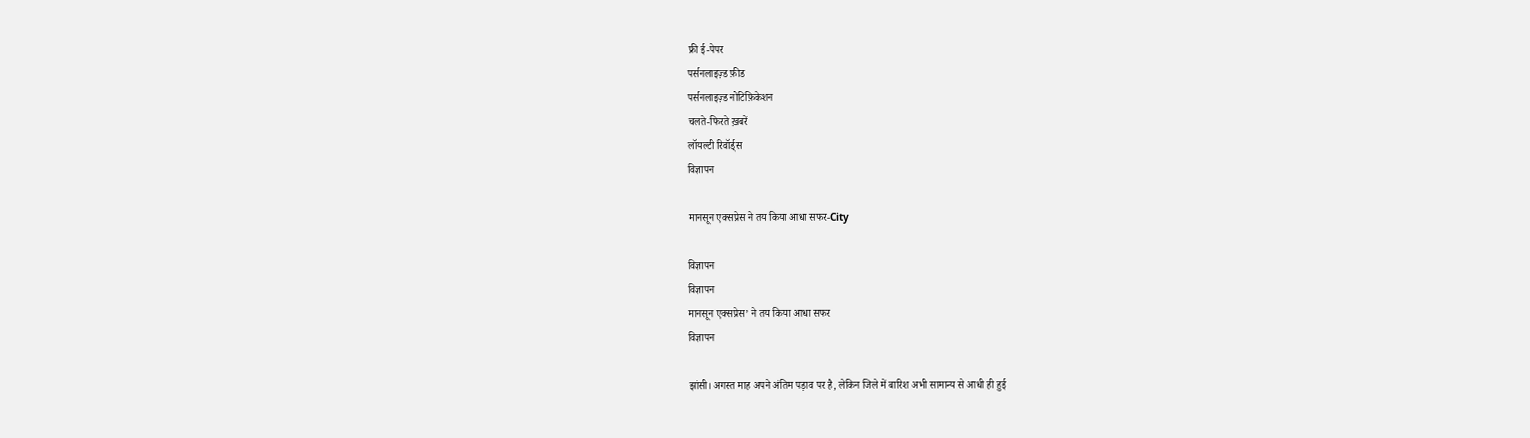फ्री ई-पेपर
पर्सनलाइज़्ड फ़ीड
पर्सनलाइज़्ड नोटिफ़िकेशन
चलते-फिरते ख़बरें
लॉयल्टी रिवॉर्ड्स
विज्ञापन

मानसून एक्सप्रेस ने तय किया आधा सफर-City

विज्ञापन
विज्ञापन
मानसून एक्सप्रेस’ ने तय किया आधा सफर
विज्ञापन

झांसी। अगस्त माह अपने अंतिम पड़ाव पर है, लेकिन जिले में बारिश अभी सामान्य से आधी ही हुई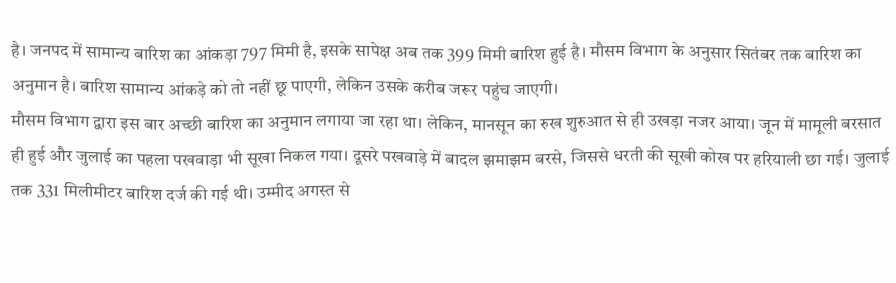है। जनपद में सामान्य बारिश का आंकड़ा 797 मिमी है, इसके सापेक्ष अब तक 399 मिमी बारिश हुई है। मौसम विभाग के अनुसार सितंबर तक बारिश का अनुमान है। बारिश सामान्य आंकड़े को तो नहीं छू पाएगी, लेकिन उसके करीब जरूर पहुंच जाएगी।
मौसम विभाग द्वारा इस बार अच्छी बारिश का अनुमान लगाया जा रहा था। लेकिन, मानसून का रुख शुरुआत से ही उखड़ा नजर आया। जून में मामूली बरसात ही हुई और जुलाई का पहला पखवाड़ा भी सूखा निकल गया। दूसरे पखवाड़े में बादल झमाझम बरसे, जिससे धरती की सूखी कोख पर हरियाली छा गई। जुलाई तक 331 मिलीमीटर बारिश दर्ज की गई थी। उम्मीद अगस्त से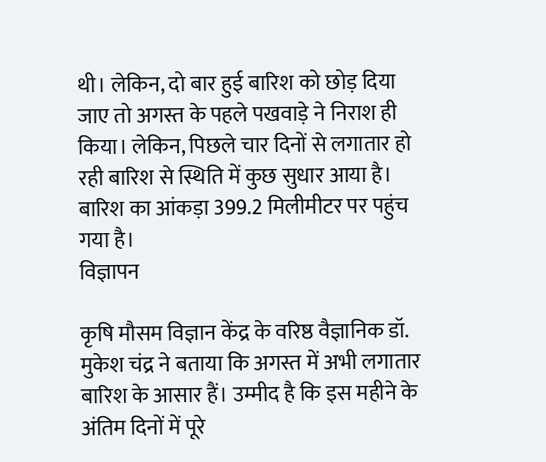थी। लेकिन, दो बार हुई बारिश को छोड़ दिया जाए तो अगस्त के पहले पखवाड़े ने निराश ही किया। लेकिन, पिछले चार दिनों से लगातार हो रही बारिश से स्थिति में कुछ सुधार आया है। बारिश का आंकड़ा 399.2 मिलीमीटर पर पहुंच गया है।
विज्ञापन

कृषि मौसम विज्ञान केंद्र के वरिष्ठ वैज्ञानिक डॉ. मुकेश चंद्र ने बताया कि अगस्त में अभी लगातार बारिश के आसार हैं। उम्मीद है कि इस महीने के अंतिम दिनों में पूरे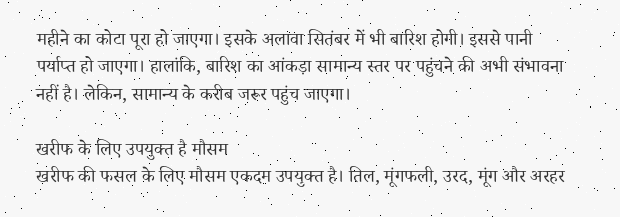महीने का कोटा पूरा हो जाएगा। इसके अलावा सितंबर में भी बारिश होगी। इससे पानी पर्याप्त हो जाएगा। हालांकि, बारिश का आंकड़ा सामान्य स्तर पर पहुंचने की अभी संभावना नहीं है। लेकिन, सामान्य के करीब जरूर पहुंच जाएगा।

खरीफ के लिए उपयुक्त है मौसम
खरीफ की फसल के लिए मौसम एकदम उपयुक्त है। तिल, मूंगफली, उरद, मूंग और अरहर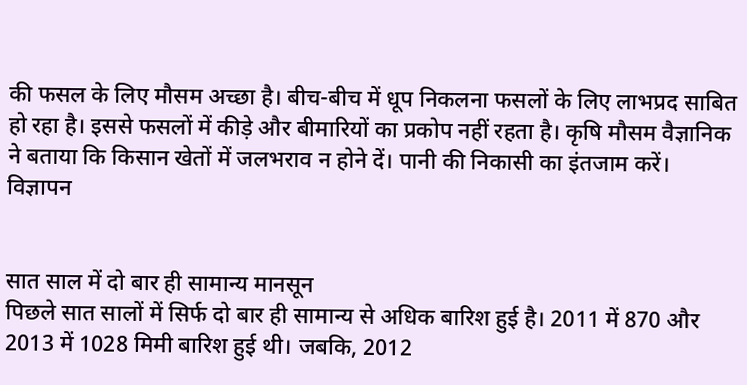की फसल के लिए मौसम अच्छा है। बीच-बीच में धूप निकलना फसलों के लिए लाभप्रद साबित हो रहा है। इससे फसलों में कीड़े और बीमारियों का प्रकोप नहीं रहता है। कृषि मौसम वैज्ञानिक ने बताया कि किसान खेतों में जलभराव न होने दें। पानी की निकासी का इंतजाम करें।
विज्ञापन


सात साल में दो बार ही सामान्य मानसून
पिछले सात सालों में सिर्फ दो बार ही सामान्य से अधिक बारिश हुई है। 2011 में 870 और 2013 में 1028 मिमी बारिश हुई थी। जबकि, 2012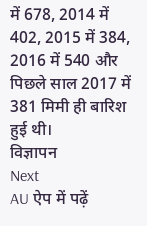में 678, 2014 में 402, 2015 में 384, 2016 में 540 और पिछले साल 2017 में 381 मिमी ही बारिश हुई थी।
विज्ञापन
Next
AU ऐप में पढ़ें